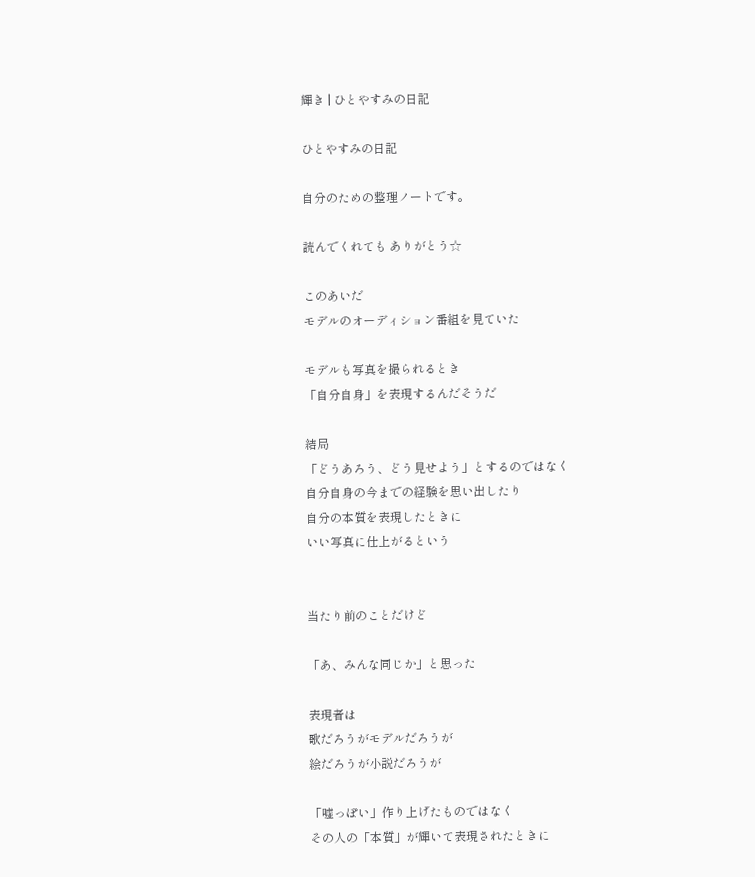輝き | ひとやすみの日記

ひとやすみの日記

自分のための整理ノートです。

読んでくれても ありがとう☆

このあいだ
モデルのオーディション番組を見ていた

モデルも写真を撮られるとき
「自分自身」を表現するんだそうだ

結局
「どうあろう、どう見せよう」とするのではなく
自分自身の今までの経験を思い出したり
自分の本質を表現したときに
いい写真に仕上がるという


当たり前のことだけど

「あ、みんな同じか」と思った

表現者は
歌だろうがモデルだろうが
絵だろうが小説だろうが

「嘘っぽい」作り上げたものではなく
その人の「本質」が輝いて表現されたときに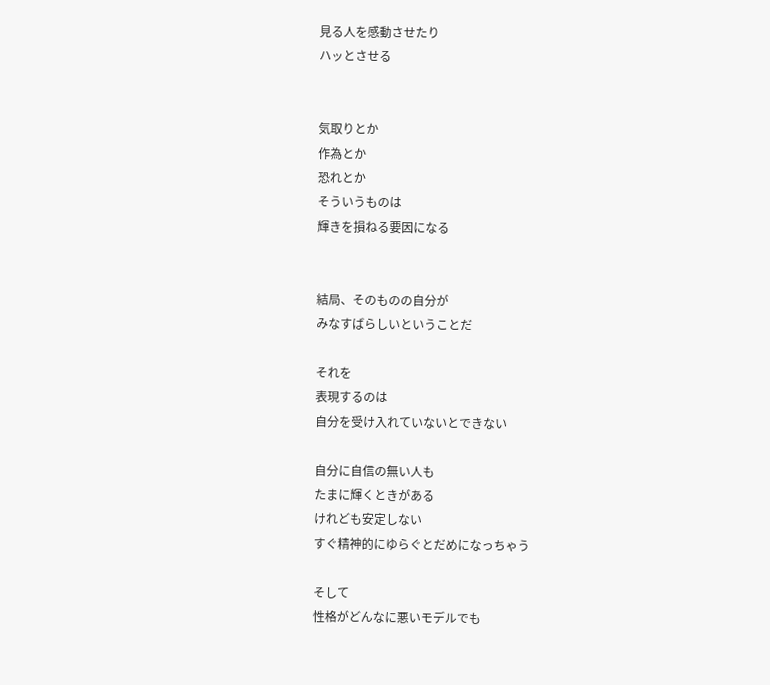見る人を感動させたり
ハッとさせる


気取りとか
作為とか
恐れとか
そういうものは
輝きを損ねる要因になる


結局、そのものの自分が
みなすばらしいということだ

それを
表現するのは
自分を受け入れていないとできない

自分に自信の無い人も
たまに輝くときがある
けれども安定しない
すぐ精神的にゆらぐとだめになっちゃう

そして
性格がどんなに悪いモデルでも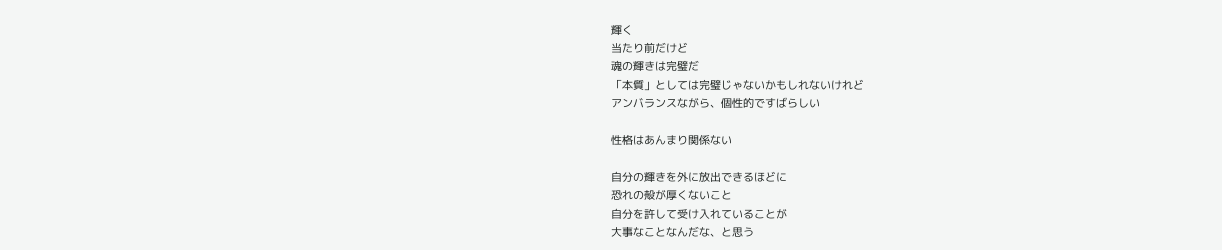輝く
当たり前だけど
魂の輝きは完璧だ
「本質」としては完璧じゃないかもしれないけれど
アンバランスながら、個性的ですばらしい

性格はあんまり関係ない

自分の輝きを外に放出できるほどに
恐れの殻が厚くないこと
自分を許して受け入れていることが
大事なことなんだな、と思う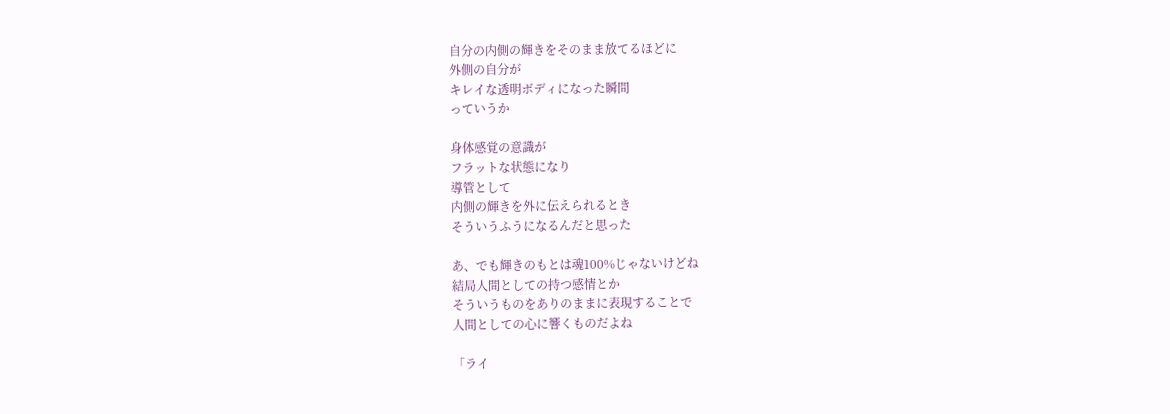自分の内側の輝きをそのまま放てるほどに
外側の自分が
キレイな透明ボディになった瞬間
っていうか

身体感覚の意識が
フラットな状態になり
導管として
内側の輝きを外に伝えられるとき
そういうふうになるんだと思った

あ、でも輝きのもとは魂100%じゃないけどね
結局人間としての持つ感情とか
そういうものをありのままに表現することで
人間としての心に響くものだよね

「ライ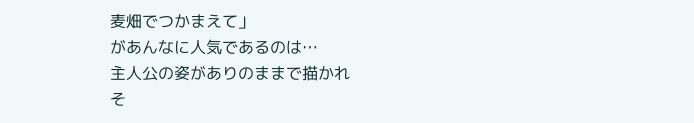麦畑でつかまえて」
があんなに人気であるのは…
主人公の姿がありのままで描かれ
そ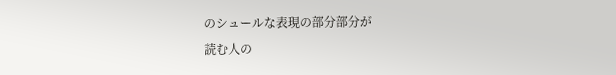のシュールな表現の部分部分が
読む人の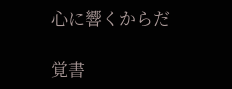心に響くからだ

覚書